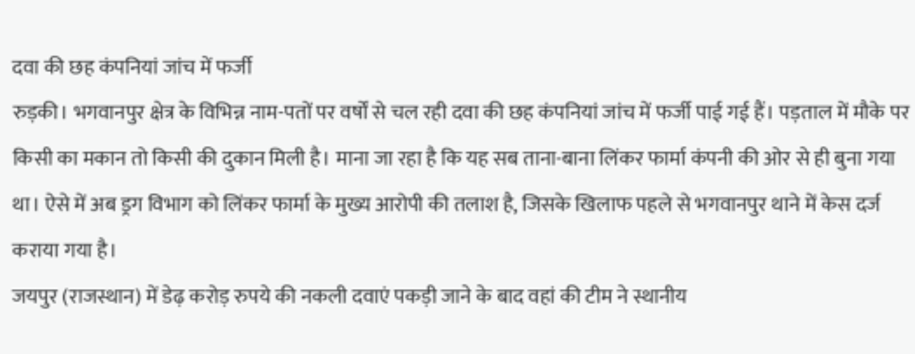दवा की छह कंपनियां जांच में फर्जी
रुड़की। भगवानपुर क्षेत्र के विभिन्न नाम-पतों पर वर्षों से चल रही दवा की छह कंपनियां जांच में फर्जी पाई गई हैं। पड़ताल में मौके पर किसी का मकान तो किसी की दुकान मिली है। माना जा रहा है कि यह सब ताना-बाना लिंकर फार्मा कंपनी की ओर से ही बुना गया था। ऐसे में अब ड्रग विभाग को लिंकर फार्मा के मुख्य आरोपी की तलाश है, जिसके खिलाफ पहले से भगवानपुर थाने में केस दर्ज कराया गया है।
जयपुर (राजस्थान) में डेढ़ करोड़ रुपये की नकली दवाएं पकड़ी जाने के बाद वहां की टीम ने स्थानीय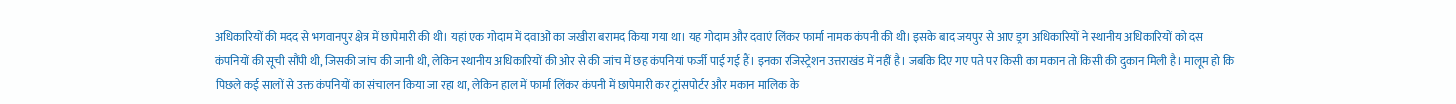अधिकारियों की मदद से भगवानपुर क्षेत्र में छापेमारी की थी। यहां एक गोदाम में दवाओं का जखीरा बरामद किया गया था। यह गोदाम और दवाएं लिंकर फार्मा नामक कंपनी की थी। इसके बाद जयपुर से आए ड्रग अधिकारियों ने स्थानीय अधिकारियों को दस कंपनियों की सूची सौंपी थी, जिसकी जांच की जानी थी, लेकिन स्थानीय अधिकारियों की ओर से की जांच में छह कंपनियां फर्जी पाई गई हैं। इनका रजिस्ट्रेशन उत्तराखंड में नहीं है। जबकि दिए गए पते पर किसी का मकान तो किसी की दुकान मिली है। मालूम हो कि पिछले कई सालों से उक्त कंपनियों का संचालन किया जा रहा था, लेकिन हाल में फार्मा लिंकर कंपनी में छापेमारी कर ट्रांसपोर्टर और मकान मालिक के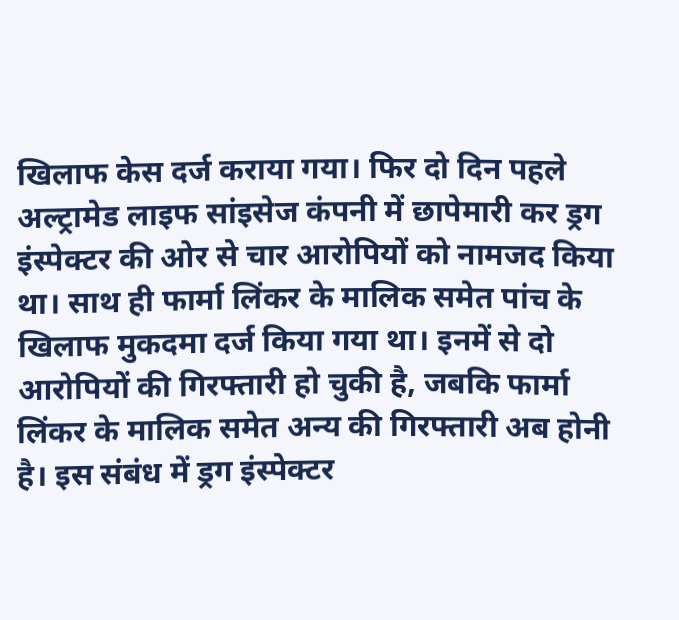खिलाफ केस दर्ज कराया गया। फिर दो दिन पहले अल्ट्रामेड लाइफ सांइसेज कंपनी में छापेमारी कर ड्रग इंस्पेक्टर की ओर से चार आरोपियों को नामजद किया था। साथ ही फार्मा लिंकर के मालिक समेत पांच के खिलाफ मुकदमा दर्ज किया गया था। इनमें से दो आरोपियों की गिरफ्तारी हो चुकी है, जबकि फार्मा लिंकर के मालिक समेत अन्य की गिरफ्तारी अब होनी है। इस संबंध में ड्रग इंस्पेक्टर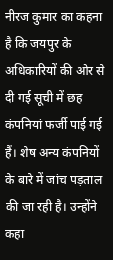नीरज कुमार का कहना है कि जयपुर के अधिकारियों की ओर से दी गई सूची में छह कंपनियां फर्जी पाई गई हैं। शेष अन्य कंपनियों के बारे में जांच पड़ताल की जा रही है। उन्होंने कहा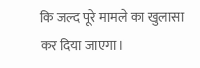कि जल्द पूरे मामले का खुलासा कर दिया जाएगा।